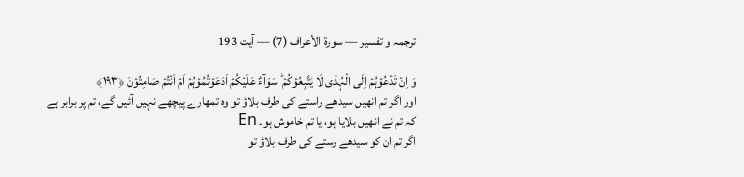ترجمہ و تفسیر — سورۃ الأعراف (7) — آیت 193

وَ اِنۡ تَدۡعُوۡہُمۡ اِلَی الۡہُدٰی لَا یَتَّبِعُوۡکُمۡ ؕ سَوَآءٌ عَلَیۡکُمۡ اَدَعَوۡتُمُوۡہُمۡ اَمۡ اَنۡتُمۡ صَامِتُوۡنَ ﴿۱۹۳﴾
اور اگر تم انھیں سیدھے راستے کی طرف بلاؤ تو وہ تمھارے پیچھے نہیں آئیں گے، تم پر برابر ہے کہ تم نے انھیں بلایا ہو، یا تم خاموش ہو۔ En
اگر تم ان کو سیدھے رستے کی طرف بلاؤ تو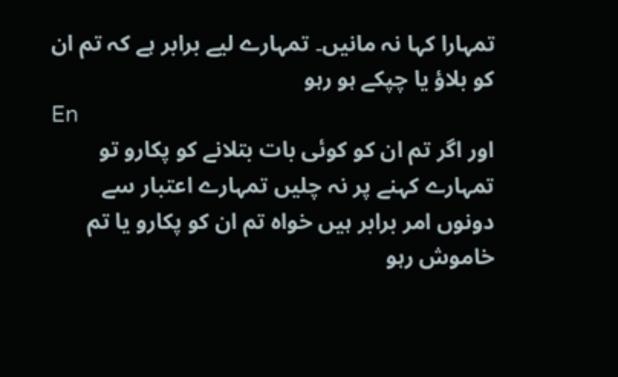تمہارا کہا نہ مانیں۔ تمہارے لیے برابر ہے کہ تم ان کو بلاؤ یا چپکے ہو رہو
En
اور اگر تم ان کو کوئی بات بتلانے کو پکارو تو تمہارے کہنے پر نہ چلیں تمہارے اعتبار سے دونوں امر برابر ہیں خواه تم ان کو پکارو یا تم خاموش رہو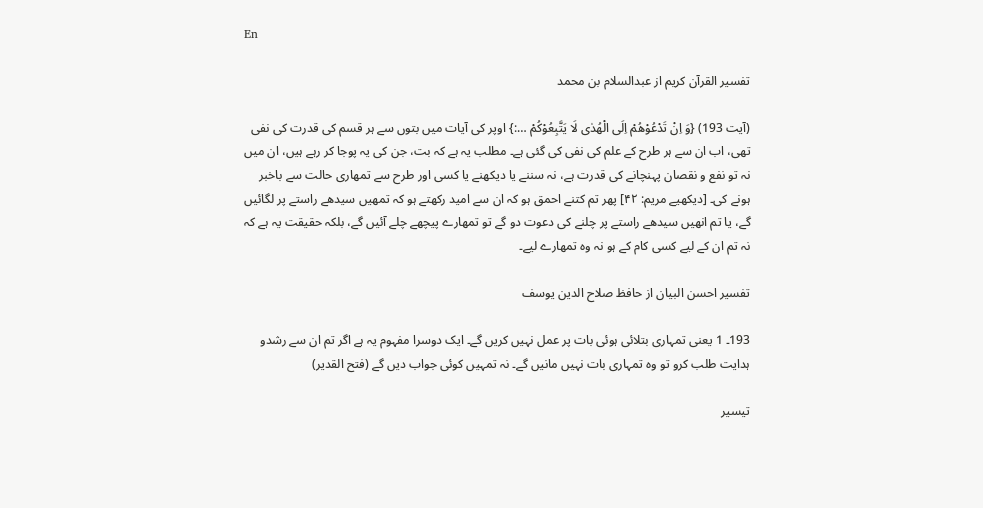En

تفسیر القرآن کریم از عبدالسلام بن محمد

(آیت 193) {وَ اِنْ تَدْعُوْهُمْ اِلَى الْهُدٰى لَا يَتَّبِعُوْكُمْ …:} اوپر کی آیات میں بتوں سے ہر قسم کی قدرت کی نفی تھی، اب ان سے ہر طرح کے علم کی نفی کی گئی ہے۔ مطلب یہ ہے کہ بت، جن کی یہ پوجا کر رہے ہیں، ان میں نہ تو نفع و نقصان پہنچانے کی قدرت ہے، نہ سننے یا دیکھنے یا کسی اور طرح سے تمھاری حالت سے باخبر ہونے کی۔ [ديكهيے مريم: ۴۲] پھر تم کتنے احمق ہو کہ ان سے امید رکھتے ہو کہ تمھیں سیدھے راستے پر لگائیں گے، یا تم انھیں سیدھے راستے پر چلنے کی دعوت دو گے تو تمھارے پیچھے چلے آئیں گے، بلکہ حقیقت یہ ہے کہ نہ تم ان کے لیے کسی کام کے ہو نہ وہ تمھارے لیے۔

تفسیر احسن البیان از حافظ صلاح الدین یوسف

193۔ 1 یعنی تمہاری بتلائی ہوئی بات پر عمل نہیں کریں گے۔ ایک دوسرا مفہوم یہ ہے اگر تم ان سے رشدو ہدایت طلب کرو تو وہ تمہاری بات نہیں مانیں گے۔ نہ تمہیں کوئی جواب دیں گے (فتح القدیر)

تيسير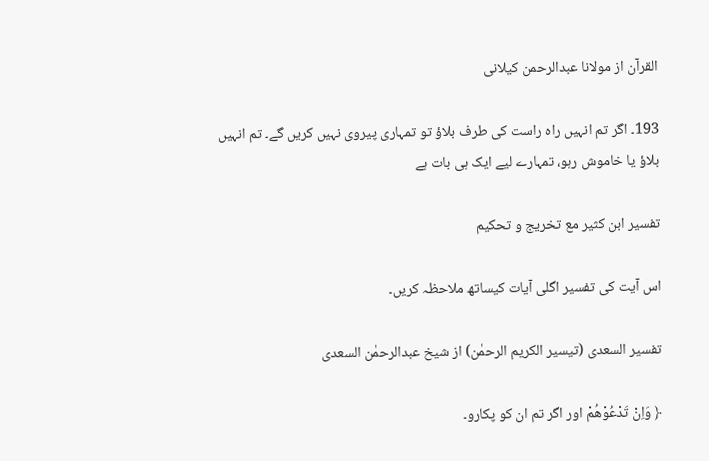القرآن از مولانا عبدالرحمن کیلانی

193۔ اگر تم انہیں راہ راست کی طرف بلاؤ تو تمہاری پیروی نہیں کریں گے۔ تم انہیں بلاؤ یا خاموش رہو، تمہارے لیے ایک ہی بات ہے

تفسیر ابن کثیر مع تخریج و تحکیم

اس آیت کی تفسیر اگلی آیات کیساتھ ملاحظہ کریں۔

تفسیر السعدی (تیسیر الکریم الرحمٰن) از شیخ عبدالرحمٰن السعدی

﴿ وَاِنْ تَدْعُوْهُمْ اور اگر تم ان کو پکارو۔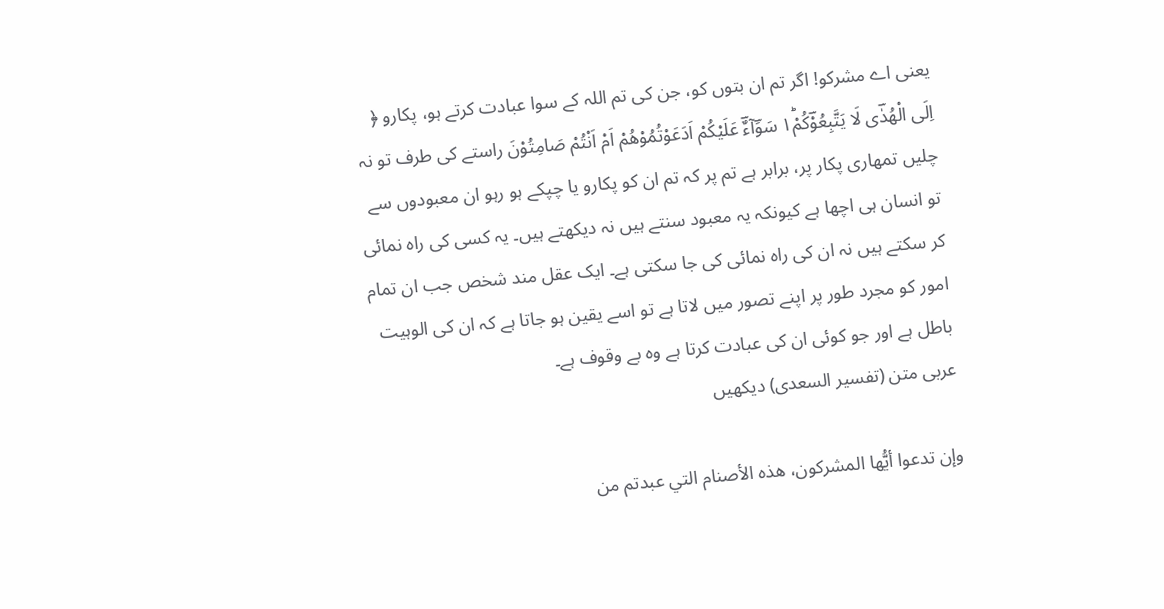یعنی اے مشرکو! اگر تم ان بتوں کو، جن کی تم اللہ کے سوا عبادت کرتے ہو، پکارو ﴿ اِلَى الْهُدٰؔى لَا یَتَّبِعُوْؔكُمْ١ؕ سَوَؔآءٌؔ عَلَیْكُمْ اَدَعَوْتُمُوْهُمْ اَمْ اَنْتُمْ صَامِتُوْنَ راستے کی طرف تو نہ چلیں تمھاری پکار پر، برابر ہے تم پر کہ تم ان کو پکارو یا چپکے ہو رہو ان معبودوں سے تو انسان ہی اچھا ہے کیونکہ یہ معبود سنتے ہیں نہ دیکھتے ہیں۔ یہ کسی کی راہ نمائی کر سکتے ہیں نہ ان کی راہ نمائی کی جا سکتی ہے۔ ایک عقل مند شخص جب ان تمام امور کو مجرد طور پر اپنے تصور میں لاتا ہے تو اسے یقین ہو جاتا ہے کہ ان کی الوہیت باطل ہے اور جو کوئی ان کی عبادت کرتا ہے وہ بے وقوف ہے۔
عربی متن (تفسیر السعدی) دیکھیں

وإن تدعوا أيُّها المشركون، هذه الأصنام التي عبدتم من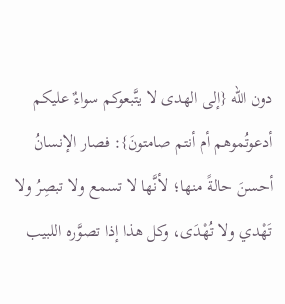دون الله {إلى الهدى لا يتَّبعوكم سواءٌ عليكم أدعوتُموهم أم أنتم صامتونَ}: فصار الإنسانُ أحسنَ حالةً منها؛ لأنَّها لا تسمع ولا تبصِرُ ولا تَهْدي ولا تُهْدَى، وكل هذا إذا تصوَّره اللبيب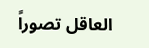العاقل تصوراً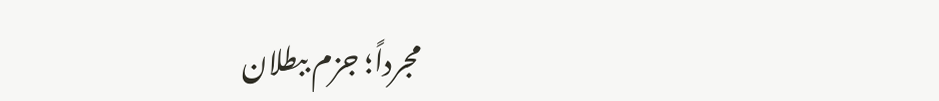مجرداً؛ جزم ببطلان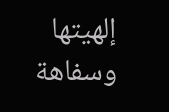إلهيتها وسفاهة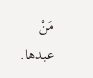مَنْ عبدها.